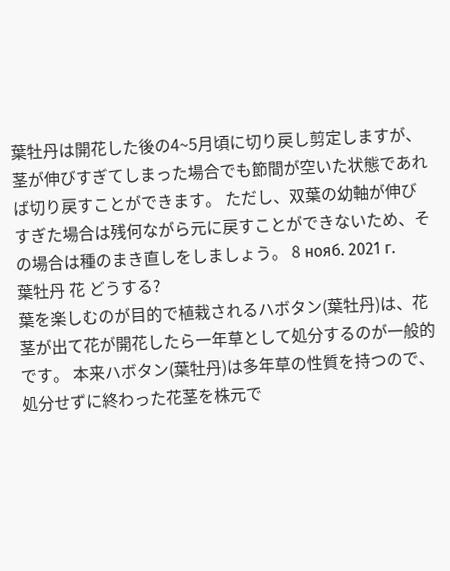葉牡丹は開花した後の4~5月頃に切り戻し剪定しますが、茎が伸びすぎてしまった場合でも節間が空いた状態であれば切り戻すことができます。 ただし、双葉の幼軸が伸びすぎた場合は残何ながら元に戻すことができないため、その場合は種のまき直しをしましょう。 8 нояб. 2021 г.
葉牡丹 花 どうする?
葉を楽しむのが目的で植栽されるハボタン(葉牡丹)は、花茎が出て花が開花したら一年草として処分するのが一般的です。 本来ハボタン(葉牡丹)は多年草の性質を持つので、処分せずに終わった花茎を株元で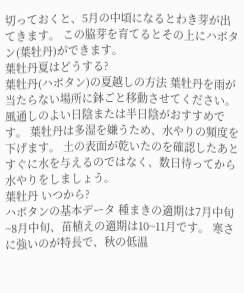切っておくと、5月の中頃になるとわき芽が出てきます。 この脇芽を育てるとその上にハボタン(葉牡丹)ができます。
葉牡丹夏はどうする?
葉牡丹(ハボタン)の夏越しの方法 葉牡丹を雨が当たらない場所に鉢ごと移動させてください。 風通しのよい日陰または半日陰がおすすめです。 葉牡丹は多湿を嫌うため、水やりの頻度を下げます。 土の表面が乾いたのを確認したあとすぐに水を与えるのではなく、数日待ってから水やりをしましょう。
葉牡丹 いつから?
ハボタンの基本データ 種まきの適期は7月中旬~8月中旬、苗植えの適期は10~11月です。 寒さに強いのが特長で、秋の低温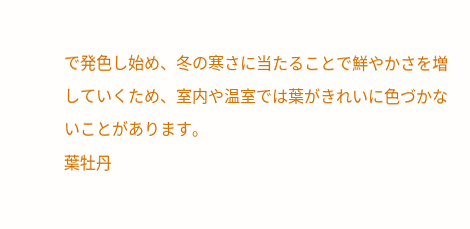で発色し始め、冬の寒さに当たることで鮮やかさを増していくため、室内や温室では葉がきれいに色づかないことがあります。
葉牡丹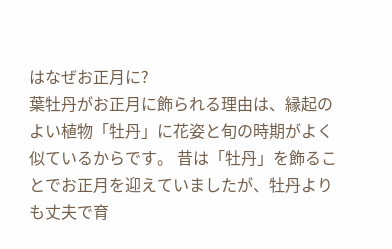はなぜお正月に?
葉牡丹がお正月に飾られる理由は、縁起のよい植物「牡丹」に花姿と旬の時期がよく似ているからです。 昔は「牡丹」を飾ることでお正月を迎えていましたが、牡丹よりも丈夫で育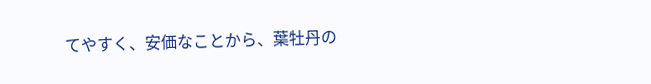てやすく、安価なことから、葉牡丹の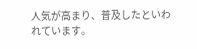人気が高まり、普及したといわれています。